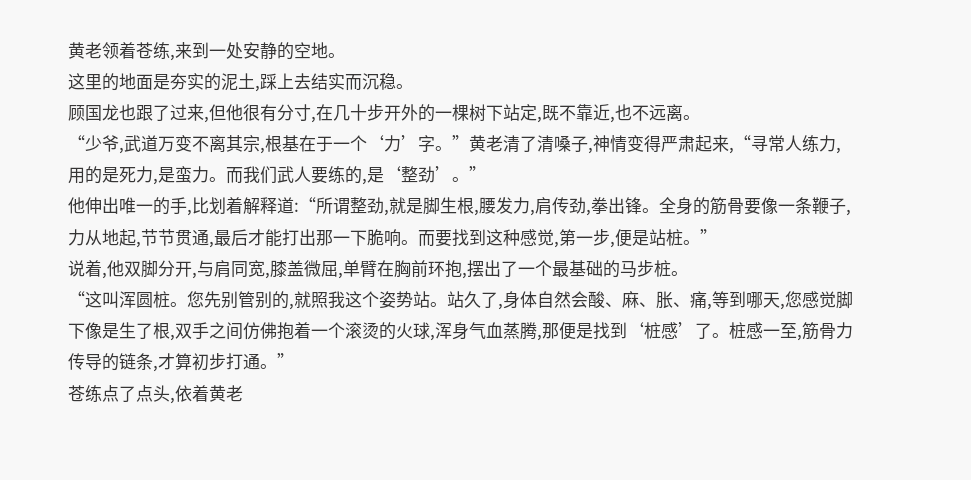黄老领着苍练,来到一处安静的空地。
这里的地面是夯实的泥土,踩上去结实而沉稳。
顾国龙也跟了过来,但他很有分寸,在几十步开外的一棵树下站定,既不靠近,也不远离。
“少爷,武道万变不离其宗,根基在于一个‘力’字。”黄老清了清嗓子,神情变得严肃起来,“寻常人练力,用的是死力,是蛮力。而我们武人要练的,是‘整劲’。”
他伸出唯一的手,比划着解释道:“所谓整劲,就是脚生根,腰发力,肩传劲,拳出锋。全身的筋骨要像一条鞭子,力从地起,节节贯通,最后才能打出那一下脆响。而要找到这种感觉,第一步,便是站桩。”
说着,他双脚分开,与肩同宽,膝盖微屈,单臂在胸前环抱,摆出了一个最基础的马步桩。
“这叫浑圆桩。您先别管别的,就照我这个姿势站。站久了,身体自然会酸、麻、胀、痛,等到哪天,您感觉脚下像是生了根,双手之间仿佛抱着一个滚烫的火球,浑身气血蒸腾,那便是找到‘桩感’了。桩感一至,筋骨力传导的链条,才算初步打通。”
苍练点了点头,依着黄老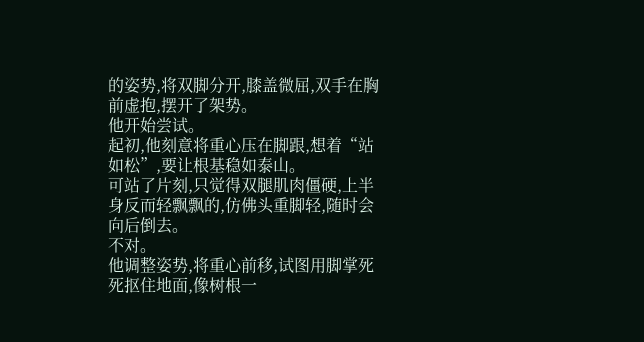的姿势,将双脚分开,膝盖微屈,双手在胸前虚抱,摆开了架势。
他开始尝试。
起初,他刻意将重心压在脚跟,想着“站如松”,要让根基稳如泰山。
可站了片刻,只觉得双腿肌肉僵硬,上半身反而轻飘飘的,仿佛头重脚轻,随时会向后倒去。
不对。
他调整姿势,将重心前移,试图用脚掌死死抠住地面,像树根一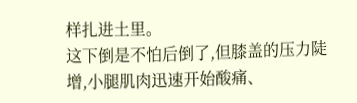样扎进土里。
这下倒是不怕后倒了,但膝盖的压力陡增,小腿肌肉迅速开始酸痛、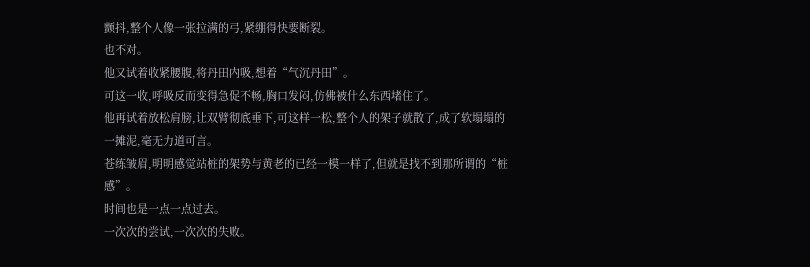颤抖,整个人像一张拉满的弓,紧绷得快要断裂。
也不对。
他又试着收紧腰腹,将丹田内吸,想着“气沉丹田”。
可这一收,呼吸反而变得急促不畅,胸口发闷,仿佛被什么东西堵住了。
他再试着放松肩膀,让双臂彻底垂下,可这样一松,整个人的架子就散了,成了软塌塌的一摊泥,毫无力道可言。
苍练皱眉,明明感觉站桩的架势与黄老的已经一模一样了,但就是找不到那所谓的“桩感”。
时间也是一点一点过去。
一次次的尝试,一次次的失败。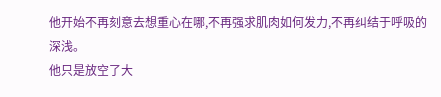他开始不再刻意去想重心在哪,不再强求肌肉如何发力,不再纠结于呼吸的深浅。
他只是放空了大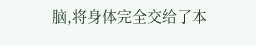脑,将身体完全交给了本